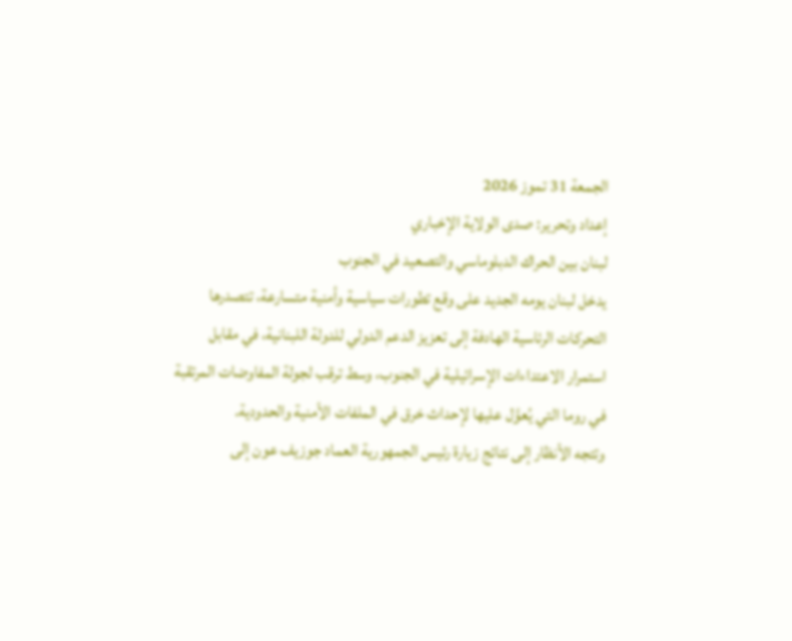الجمعة 31 تموز 2026
إعداد وتحرير: صدى الولاية الإخباري
لبنان بين الحراك الدبلوماسي والتصعيد في الجنوب
يدخل لبنان يومه الجديد على وقع تطورات سياسية وأمنية متسارعة، تتصدرها التحركات الرئاسية الهادفة إلى تعزيز الدعم الدولي للدولة اللبنانية، في مقابل استمرار الاعتداءات الإسرائيلية في الجنوب، وسط ترقب لجولة المفاوضات المرتقبة في روما التي يُعوَّل عليها لإحداث خرق في الملفات الأمنية والحدودية.
وتتجه الأنظار إلى نتائج زيارة رئيس الجمهورية العماد جوزيف عون إلى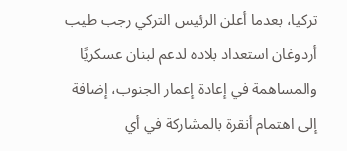تركيا، بعدما أعلن الرئيس التركي رجب طيب أردوغان استعداد بلاده لدعم لبنان عسكريًا والمساهمة في إعادة إعمار الجنوب، إضافة إلى اهتمام أنقرة بالمشاركة في أي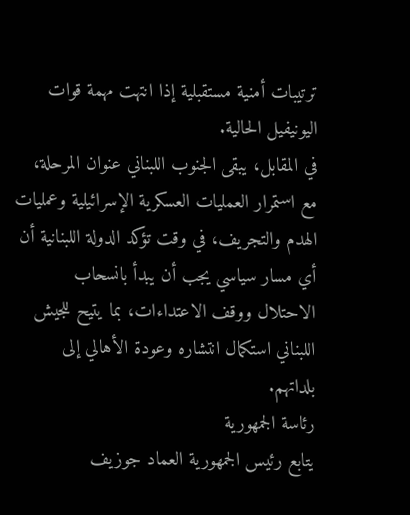ترتيبات أمنية مستقبلية إذا انتهت مهمة قوات اليونيفيل الحالية.
في المقابل، يبقى الجنوب اللبناني عنوان المرحلة، مع استمرار العمليات العسكرية الإسرائيلية وعمليات الهدم والتجريف، في وقت تؤكد الدولة اللبنانية أن أي مسار سياسي يجب أن يبدأ بانسحاب الاحتلال ووقف الاعتداءات، بما يتيح للجيش اللبناني استكمال انتشاره وعودة الأهالي إلى بلداتهم.
رئاسة الجمهورية
يتابع رئيس الجمهورية العماد جوزيف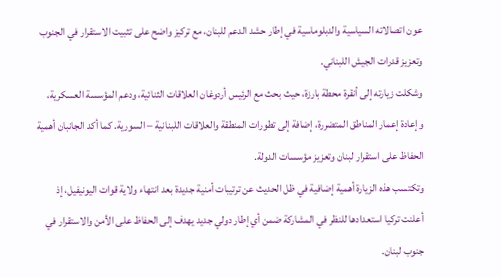عون اتصالاته السياسية والدبلوماسية في إطار حشد الدعم للبنان، مع تركيز واضح على تثبيت الاستقرار في الجنوب وتعزيز قدرات الجيش اللبناني.
وشكلت زيارته إلى أنقرة محطة بارزة، حيث بحث مع الرئيس أردوغان العلاقات الثنائية، ودعم المؤسسة العسكرية، وإعادة إعمار المناطق المتضررة، إضافة إلى تطورات المنطقة والعلاقات اللبنانية – السورية. كما أكد الجانبان أهمية الحفاظ على استقرار لبنان وتعزيز مؤسسات الدولة.
وتكتسب هذه الزيارة أهمية إضافية في ظل الحديث عن ترتيبات أمنية جديدة بعد انتهاء ولاية قوات اليونيفيل، إذ أعلنت تركيا استعدادها للنظر في المشاركة ضمن أي إطار دولي جديد يهدف إلى الحفاظ على الأمن والاستقرار في جنوب لبنان.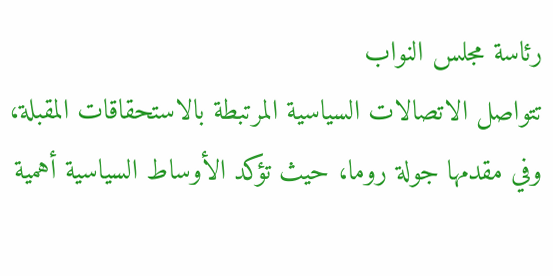رئاسة مجلس النواب
تتواصل الاتصالات السياسية المرتبطة بالاستحقاقات المقبلة، وفي مقدمها جولة روما، حيث تؤكد الأوساط السياسية أهمية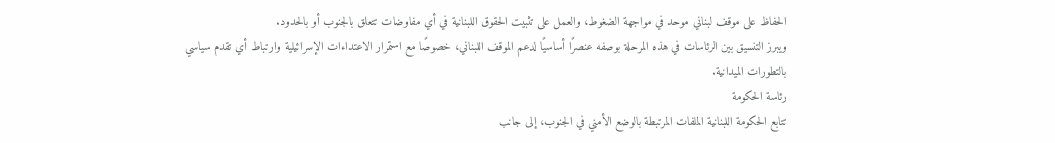الحفاظ على موقف لبناني موحد في مواجهة الضغوط، والعمل على تثبيت الحقوق اللبنانية في أي مفاوضات تتعلق بالجنوب أو بالحدود.
ويبرز التنسيق بين الرئاسات في هذه المرحلة بوصفه عنصرًا أساسيًا لدعم الموقف اللبناني، خصوصًا مع استمرار الاعتداءات الإسرائيلية وارتباط أي تقدم سياسي بالتطورات الميدانية.
رئاسة الحكومة
تتابع الحكومة اللبنانية الملفات المرتبطة بالوضع الأمني في الجنوب، إلى جانب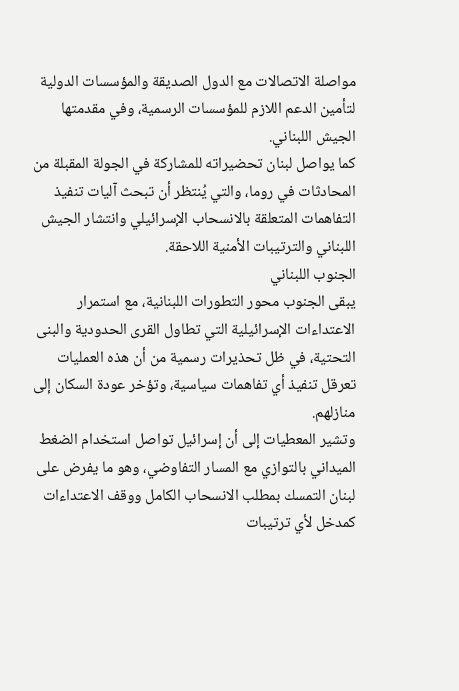مواصلة الاتصالات مع الدول الصديقة والمؤسسات الدولية لتأمين الدعم اللازم للمؤسسات الرسمية، وفي مقدمتها الجيش اللبناني.
كما يواصل لبنان تحضيراته للمشاركة في الجولة المقبلة من المحادثات في روما، والتي يُنتظر أن تبحث آليات تنفيذ التفاهمات المتعلقة بالانسحاب الإسرائيلي وانتشار الجيش اللبناني والترتيبات الأمنية اللاحقة.
الجنوب اللبناني
يبقى الجنوب محور التطورات اللبنانية، مع استمرار الاعتداءات الإسرائيلية التي تطاول القرى الحدودية والبنى التحتية، في ظل تحذيرات رسمية من أن هذه العمليات تعرقل تنفيذ أي تفاهمات سياسية، وتؤخر عودة السكان إلى منازلهم.
وتشير المعطيات إلى أن إسرائيل تواصل استخدام الضغط الميداني بالتوازي مع المسار التفاوضي، وهو ما يفرض على لبنان التمسك بمطلب الانسحاب الكامل ووقف الاعتداءات كمدخل لأي ترتيبات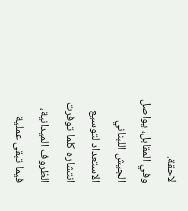لاحقة.
وفي المقابل، يواصل الجيش اللبناني الاستعداد لتوسيع انتشاره كلما توفرت الظروف الميدانية، فيما تبقى عملية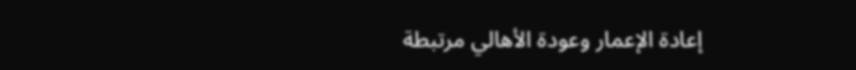إعادة الإعمار وعودة الأهالي مرتبطة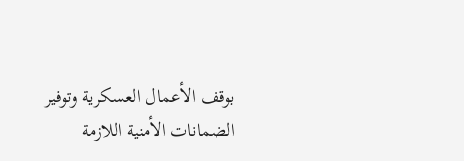بوقف الأعمال العسكرية وتوفير الضمانات الأمنية اللازمة